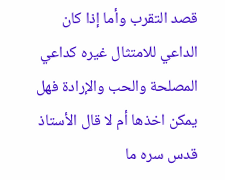قصد التقرب وأما إذا كان الداعي للامتثال غيره كداعي المصلحة والحب والإرادة فهل يمكن اخذها أم لا قال الأستاذ قدس سره ما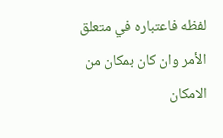لفظه فاعتباره في متعلق الأمر وان كان بمكان من الامكان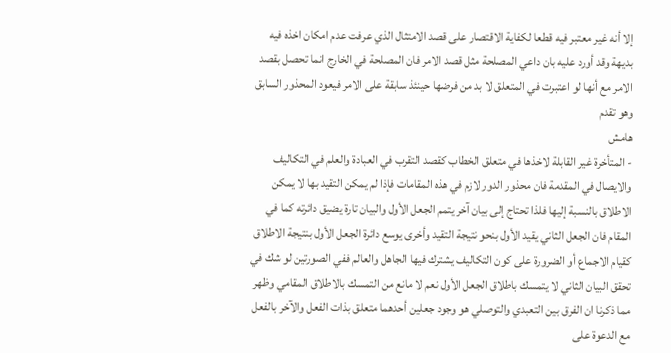إلا أنه غير معتبر فيه قطعا لكفاية الاقتصار على قصد الامتثال الذي عرفت عدم امكان اخذه فيه بديهة وقد أورد عليه بان داعي المصلحة مثل قصد الامر فان المصلحة في الخارج انما تحصل بقصد الامر مع أنها لو اعتبرت في المتعلق لا بد من فرضها حينئذ سابقة على الامر فيعود المحذور السابق وهو تقدم
هامش
- المتأخرة غير القابلة لاخذها في متعلق الخطاب كقصد التقرب في العبادة والعلم في التكاليف والايصال في المقدمة فان محذور الدور لازم في هذه المقامات فإذا لم يمكن التقيد بها لا يمكن الاطلاق بالنسبة إليها فلذا تحتاج إلى بيان آخر يتمم الجعل الأول والبيان تارة يضيق دائرته كما في المقام فان الجعل الثاني يقيد الأول بنحو نتيجة التقيد وأخرى يوسع دائرة الجعل الأول بنتيجة الاطلاق كقيام الاجماع أو الضرورة على كون التكاليف يشترك فيها الجاهل والعالم ففي الصورتين لو شك في تحقق البيان الثاني لا يتمسك باطلاق الجعل الأول نعم لا مانع من التمسك بالاطلاق المقامي وظهر مما ذكرنا ان الفرق بين التعبدي والتوصلي هو وجود جعلين أحدهما متعلق بذات الفعل والآخر بالفعل مع الدعوة على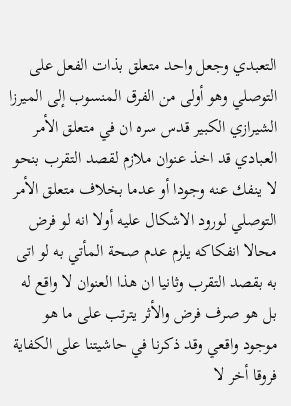التعبدي وجعل واحد متعلق بذات الفعل على التوصلي وهو أولى من الفرق المنسوب إلى الميرزا الشيرازي الكبير قدس سره ان في متعلق الأمر العبادي قد اخذ عنوان ملازم لقصد التقرب بنحو لا ينفك عنه وجودا أو عدما بخلاف متعلق الأمر التوصلي لورود الاشكال عليه أولا انه لو فرض محالا انفكاكه يلزم عدم صحة المأتي به لو اتى به بقصد التقرب وثانيا ان هذا العنوان لا واقع له بل هو صرف فرض والأثر يترتب على ما هو موجود واقعي وقد ذكرنا في حاشيتنا على الكفاية فروقا أخر لا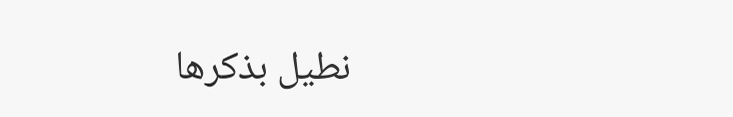نطيل بذكرها